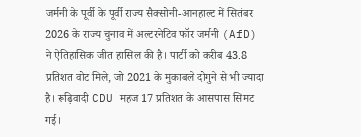जर्मनी के पूर्वी के पूर्वी राज्य सैक्सोनी-आनहाल्ट में सितंबर 2026 के राज्य चुनाव में अल्टरनेटिव फॉर जर्मनी (AfD) ने ऐतिहासिक जीत हासिल की है। पार्टी को करीब 43.8 प्रतिशत वोट मिले, जो 2021 के मुकाबले दोगुने से भी ज्यादा है। रूढ़िवादी CDU महज 17 प्रतिशत के आसपास सिमट गई।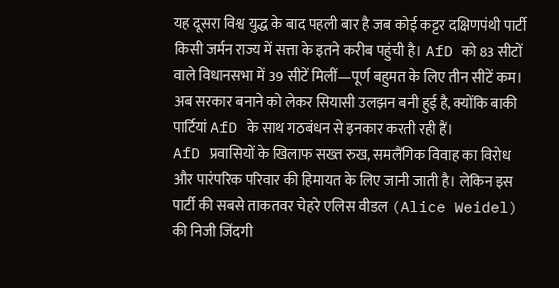यह दूसरा विश्व युद्ध के बाद पहली बार है जब कोई कट्टर दक्षिणपंथी पार्टी किसी जर्मन राज्य में सत्ता के इतने करीब पहुंची है। AfD को 83 सीटों वाले विधानसभा में 39 सीटें मिलीं—पूर्ण बहुमत के लिए तीन सीटें कम। अब सरकार बनाने को लेकर सियासी उलझन बनी हुई है, क्योंकि बाकी पार्टियां AfD के साथ गठबंधन से इनकार करती रही हैं।
AfD प्रवासियों के खिलाफ सख्त रुख, समलैंगिक विवाह का विरोध और पारंपरिक परिवार की हिमायत के लिए जानी जाती है। लेकिन इस पार्टी की सबसे ताकतवर चेहरे एलिस वीडल (Alice Weidel) की निजी जिंदगी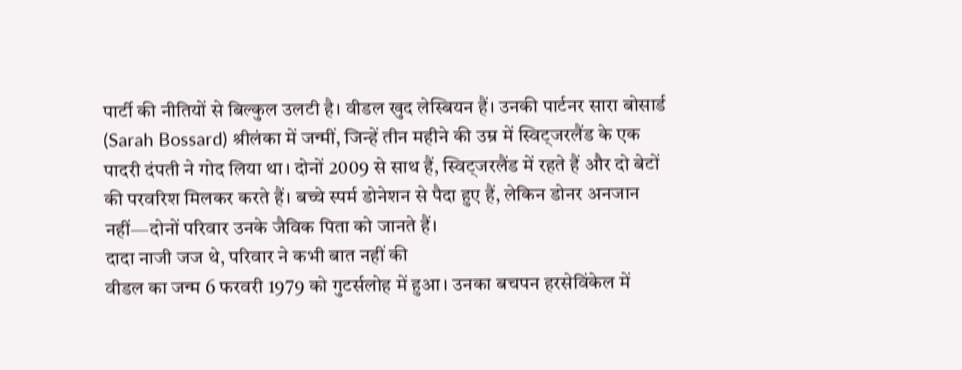पार्टी की नीतियों से बिल्कुल उलटी है। वीडल खुद लेस्बियन हैं। उनकी पार्टनर सारा बोसार्ड (Sarah Bossard) श्रीलंका में जन्मीं, जिन्हें तीन महीने की उम्र में स्विट्जरलैंड के एक पादरी दंपती ने गोद लिया था। दोनों 2009 से साथ हैं, स्विट्जरलैंड में रहते हैं और दो बेटों की परवरिश मिलकर करते हैं। बच्चे स्पर्म डोनेशन से पैदा हुए हैं, लेकिन डोनर अनजान नहीं—दोनों परिवार उनके जैविक पिता को जानते हैं।
दादा नाजी जज थे, परिवार ने कभी बात नहीं की
वीडल का जन्म 6 फरवरी 1979 को गुटर्सलोह में हुआ। उनका बचपन हरसेविंकेल में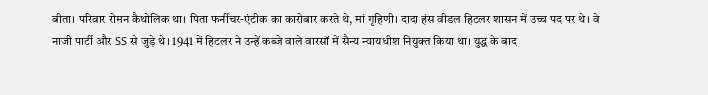बीता। परिवार रोमन कैथोलिक था। पिता फर्नीचर-एंटीक का कारोबार करते थे, मां गृहिणी। दादा हंस वीडल हिटलर शासन में उच्च पद पर थे। वे नाजी पार्टी और SS से जुड़े थे। 1941 में हिटलर ने उन्हें कब्जे वाले वारसॉ में सैन्य न्यायधीश नियुक्त किया था। युद्ध के बाद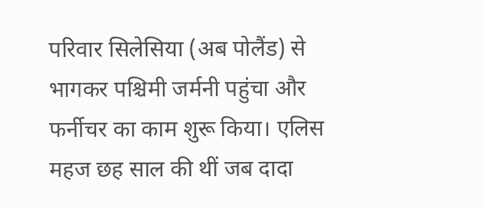परिवार सिलेसिया (अब पोलैंड) से भागकर पश्चिमी जर्मनी पहुंचा और फर्नीचर का काम शुरू किया। एलिस महज छह साल की थीं जब दादा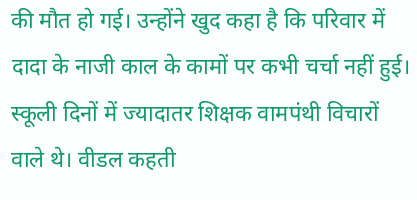की मौत हो गई। उन्होंने खुद कहा है कि परिवार में दादा के नाजी काल के कामों पर कभी चर्चा नहीं हुई।
स्कूली दिनों में ज्यादातर शिक्षक वामपंथी विचारों वाले थे। वीडल कहती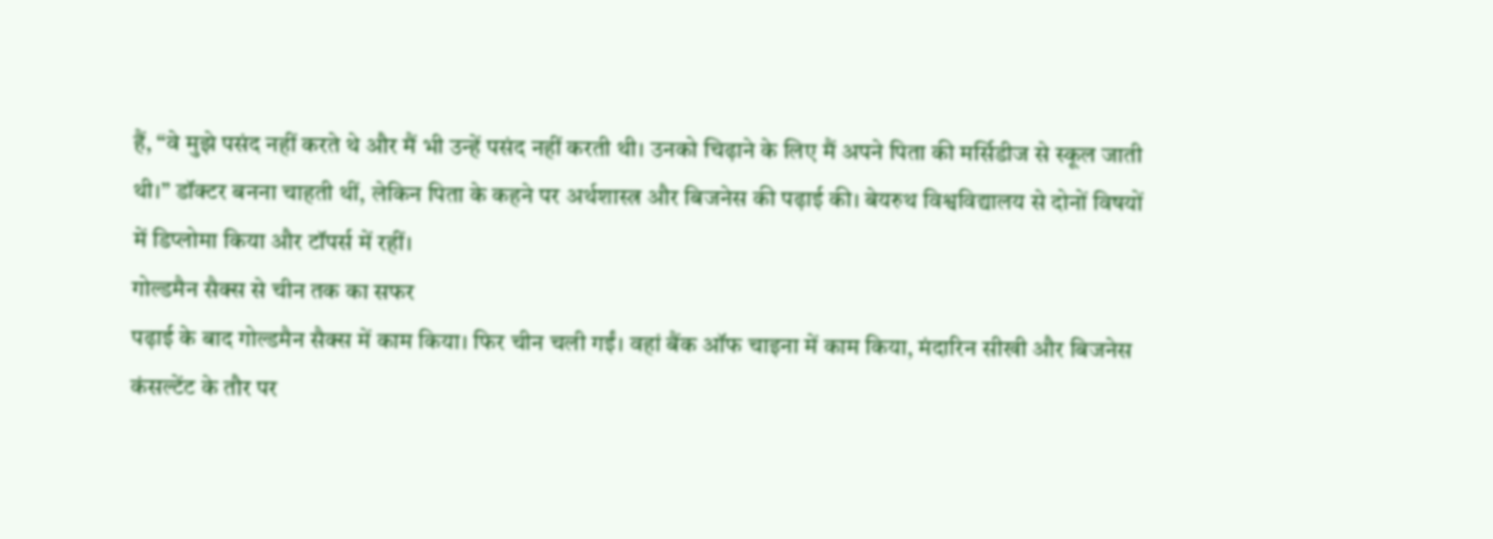हैं, “वे मुझे पसंद नहीं करते थे और मैं भी उन्हें पसंद नहीं करती थी। उनको चिढ़ाने के लिए मैं अपने पिता की मर्सिडीज से स्कूल जाती थी।” डॉक्टर बनना चाहती थीं, लेकिन पिता के कहने पर अर्थशास्त्र और बिजनेस की पढ़ाई की। बेयरुथ विश्वविद्यालय से दोनों विषयों में डिप्लोमा किया और टॉपर्स में रहीं।
गोल्डमैन सैक्स से चीन तक का सफर
पढ़ाई के बाद गोल्डमैन सैक्स में काम किया। फिर चीन चली गईं। वहां बैंक ऑफ चाइना में काम किया, मंदारिन सीखी और बिजनेस कंसल्टेंट के तौर पर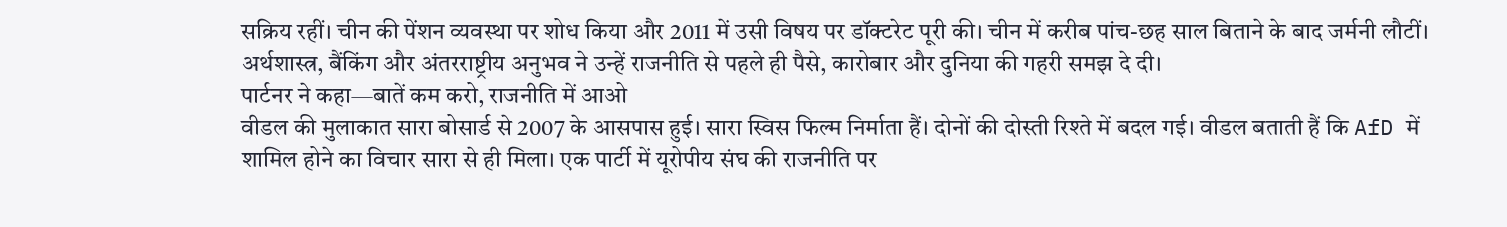सक्रिय रहीं। चीन की पेंशन व्यवस्था पर शोध किया और 2011 में उसी विषय पर डॉक्टरेट पूरी की। चीन में करीब पांच-छह साल बिताने के बाद जर्मनी लौटीं। अर्थशास्त्र, बैंकिंग और अंतरराष्ट्रीय अनुभव ने उन्हें राजनीति से पहले ही पैसे, कारोबार और दुनिया की गहरी समझ दे दी।
पार्टनर ने कहा—बातें कम करो, राजनीति में आओ
वीडल की मुलाकात सारा बोसार्ड से 2007 के आसपास हुई। सारा स्विस फिल्म निर्माता हैं। दोनों की दोस्ती रिश्ते में बदल गई। वीडल बताती हैं कि AfD में शामिल होने का विचार सारा से ही मिला। एक पार्टी में यूरोपीय संघ की राजनीति पर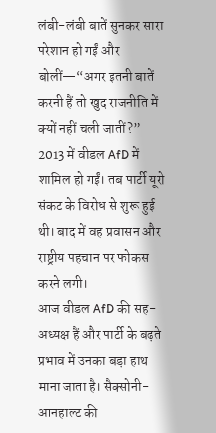लंबी-लंबी बातें सुनकर सारा परेशान हो गईं और बोलीं—“अगर इतनी बातें करनी हैं तो खुद राजनीति में क्यों नहीं चली जातीं?” 2013 में वीडल AfD में शामिल हो गईं। तब पार्टी यूरो संकट के विरोध से शुरू हुई थी। बाद में वह प्रवासन और राष्ट्रीय पहचान पर फोकस करने लगी।
आज वीडल AfD की सह-अध्यक्ष हैं और पार्टी के बढ़ते प्रभाव में उनका बड़ा हाथ माना जाता है। सैक्सोनी-आनहाल्ट की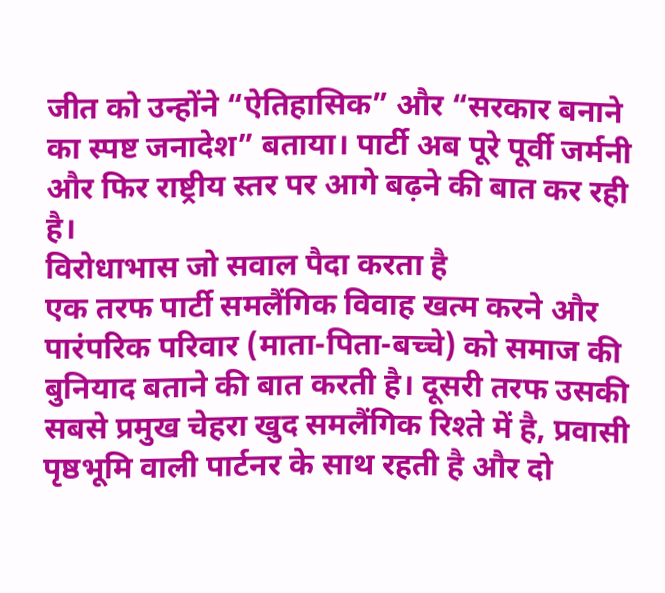जीत को उन्होंने “ऐतिहासिक” और “सरकार बनाने का स्पष्ट जनादेश” बताया। पार्टी अब पूरे पूर्वी जर्मनी और फिर राष्ट्रीय स्तर पर आगे बढ़ने की बात कर रही है।
विरोधाभास जो सवाल पैदा करता है
एक तरफ पार्टी समलैंगिक विवाह खत्म करने और पारंपरिक परिवार (माता-पिता-बच्चे) को समाज की बुनियाद बताने की बात करती है। दूसरी तरफ उसकी सबसे प्रमुख चेहरा खुद समलैंगिक रिश्ते में है, प्रवासी पृष्ठभूमि वाली पार्टनर के साथ रहती है और दो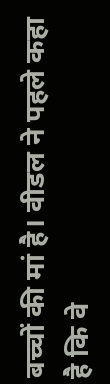बच्चों की मां है। वीडल ने पहले कहा है कि वे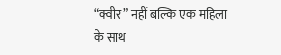“क्वीर” नहीं बल्कि एक महिला के साथ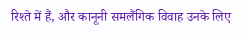रिश्ते में हैं, और कानूनी समलैंगिक विवाह उनके लिए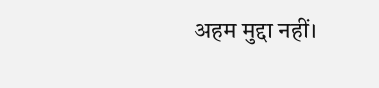अहम मुद्दा नहीं।